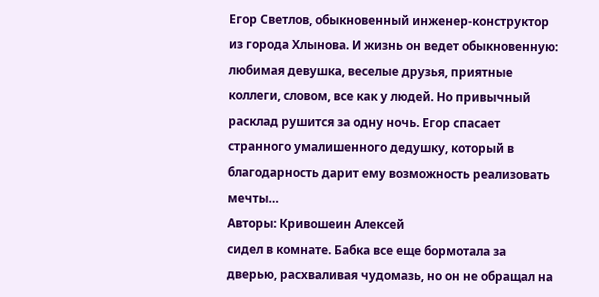Егор Светлов, обыкновенный инженер-конструктор из города Хлынова. И жизнь он ведет обыкновенную: любимая девушка, веселые друзья, приятные коллеги, словом, все как у людей. Но привычный расклад рушится за одну ночь. Егор спасает странного умалишенного дедушку, который в благодарность дарит ему возможность реализовать мечты…
Авторы: Кривошеин Алексей
сидел в комнате. Бабка все еще бормотала за дверью, расхваливая чудомазь, но он не обращал на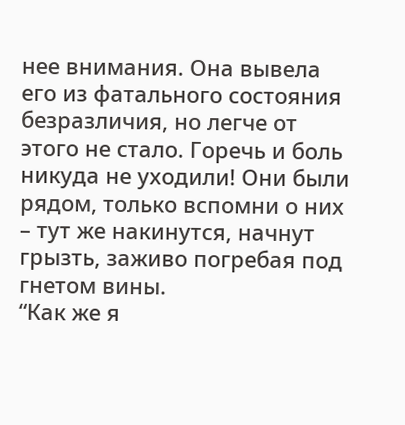нее внимания. Она вывела его из фатального состояния безразличия, но легче от этого не стало. Горечь и боль никуда не уходили! Они были рядом, только вспомни о них – тут же накинутся, начнут грызть, заживо погребая под гнетом вины.
“Как же я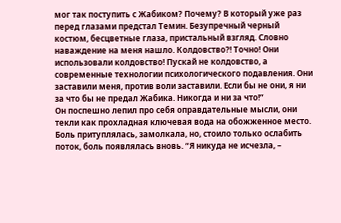мог так поступить с Жабиком? Почему? В который уже раз перед глазами предстал Темин. Безупречный черный костюм, бесцветные глаза, пристальный взгляд. Словно наваждение на меня нашло. Колдовство?! Точно! Они использовали колдовство! Пускай не колдовство, а современные технологии психологического подавления. Они заставили меня, против воли заставили. Если бы не они, я ни за что бы не предал Жабика. Никогда и ни за что!”
Он поспешно лепил про себя оправдательные мысли, они текли как прохладная ключевая вода на обожженное место. Боль притуплялась, замолкала, но, стоило только ослабить поток, боль появлялась вновь. “Я никуда не исчезла, –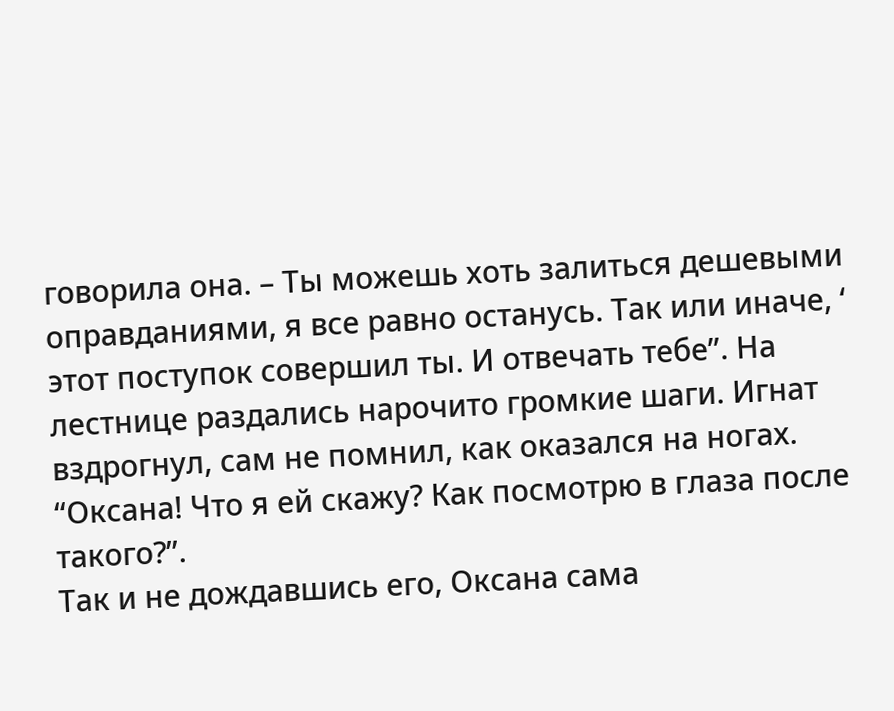говорила она. – Ты можешь хоть залиться дешевыми оправданиями, я все равно останусь. Так или иначе, ‘ этот поступок совершил ты. И отвечать тебе”. На лестнице раздались нарочито громкие шаги. Игнат вздрогнул, сам не помнил, как оказался на ногах. “Оксана! Что я ей скажу? Как посмотрю в глаза после такого?”.
Так и не дождавшись его, Оксана сама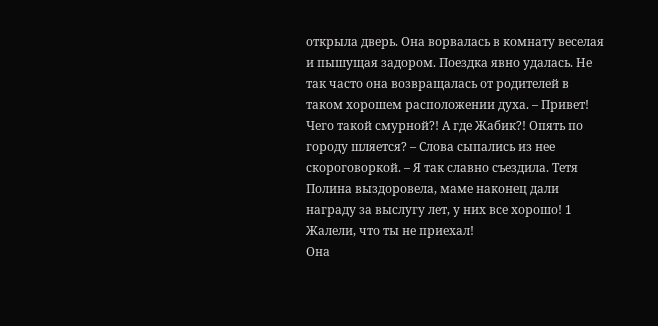открыла дверь. Она ворвалась в комнату веселая и пышущая задором. Поездка явно удалась. Не так часто она возвращалась от родителей в таком хорошем расположении духа. – Привет! Чего такой смурной?! А где Жабик?! Опять по городу шляется? – Слова сыпались из нее скороговоркой. – Я так славно съездила. Тетя Полина выздоровела, маме наконец дали награду за выслугу лет, у них все хорошо! 1 Жалели, что ты не приехал!
Она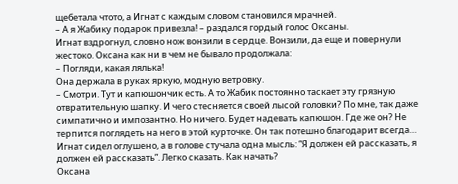щебетала чтото, а Игнат с каждым словом становился мрачней.
– А я Жабику подарок привезла! – раздался гордый голос Оксаны.
Игнат вздрогнул, словно нож вонзили в сердце. Вонзили, да еще и повернули жестоко. Оксана как ни в чем не бывало продолжала:
– Погляди, какая лялька!
Она держала в руках яркую, модную ветровку.
– Смотри. Тут и капюшончик есть. А то Жабик постоянно таскает эту грязную отвратительную шапку. И чего стесняется своей лысой головки? По мне, так даже симпатично и импозантно. Но ничего. Будет надевать капюшон. Где же он? Не терпится поглядеть на него в этой курточке. Он так потешно благодарит всегда…
Игнат сидел оглушено, а в голове стучала одна мысль: “Я должен ей рассказать, я должен ей рассказать”. Легко сказать. Как начать?
Оксана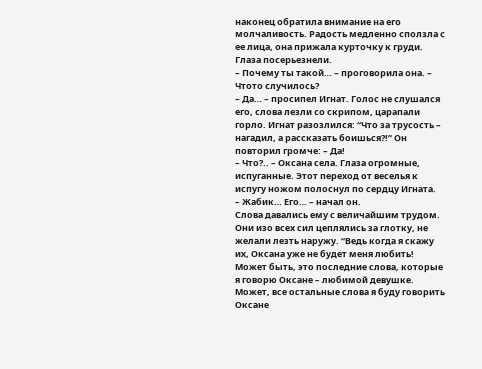наконец обратила внимание на его молчаливость. Радость медленно сползла с ее лица, она прижала курточку к груди. Глаза посерьезнели.
– Почему ты такой… – проговорила она. – Чтото случилось?
– Да… – просипел Игнат. Голос не слушался его, слова лезли со скрипом, царапали горло. Игнат разозлился: “Что за трусость – нагадил, а рассказать боишься?!” Он повторил громче: – Да!
– Что?.. – Оксана села. Глаза огромные, испуганные. Этот переход от веселья к испугу ножом полоснул по сердцу Игната.
– Жабик… Его… – начал он.
Слова давались ему с величайшим трудом. Они изо всех сил цеплялись за глотку, не желали лезть наружу. “Ведь когда я скажу их, Оксана уже не будет меня любить! Может быть, это последние слова, которые я говорю Оксане – любимой девушке. Может, все остальные слова я буду говорить Оксане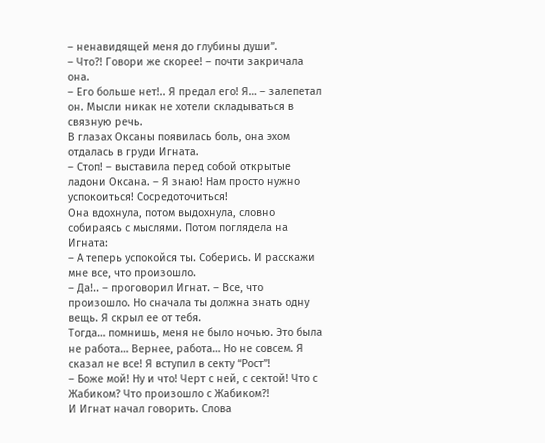– ненавидящей меня до глубины души”.
– Что?! Говори же скорее! – почти закричала она.
– Его больше нет!.. Я предал его! Я… – залепетал он. Мысли никак не хотели складываться в связную речь.
В глазах Оксаны появилась боль, она эхом отдалась в груди Игната.
– Стоп! – выставила перед собой открытые ладони Оксана. – Я знаю! Нам просто нужно успокоиться! Сосредоточиться!
Она вдохнула, потом выдохнула, словно собираясь с мыслями. Потом поглядела на Игната:
– А теперь успокойся ты. Соберись. И расскажи мне все, что произошло.
– Да!.. – проговорил Игнат. – Все, что произошло. Но сначала ты должна знать одну вещь. Я скрыл ее от тебя.
Тогда… помнишь, меня не было ночью. Это была не работа… Вернее, работа… Но не совсем. Я сказал не все! Я вступил в секту “Рост”!
– Боже мой! Ну и что! Черт с ней, с сектой! Что с Жабиком? Что произошло с Жабиком?!
И Игнат начал говорить. Слова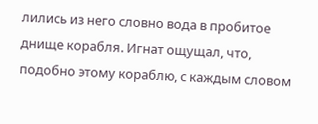лились из него словно вода в пробитое днище корабля. Игнат ощущал, что, подобно этому кораблю, с каждым словом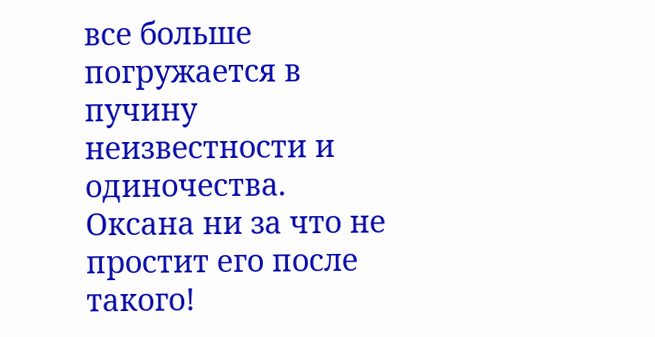все больше погружается в пучину неизвестности и одиночества. Оксана ни за что не простит его после такого!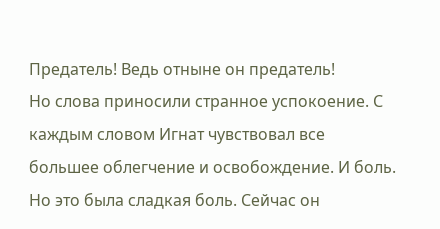Предатель! Ведь отныне он предатель!
Но слова приносили странное успокоение. С каждым словом Игнат чувствовал все большее облегчение и освобождение. И боль. Но это была сладкая боль. Сейчас он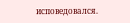исповедовался.